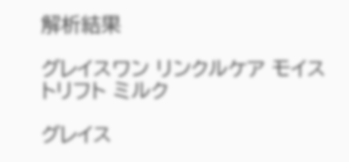解析結果

グレイスワン リンクルケア モイストリフト ミルク

グレイス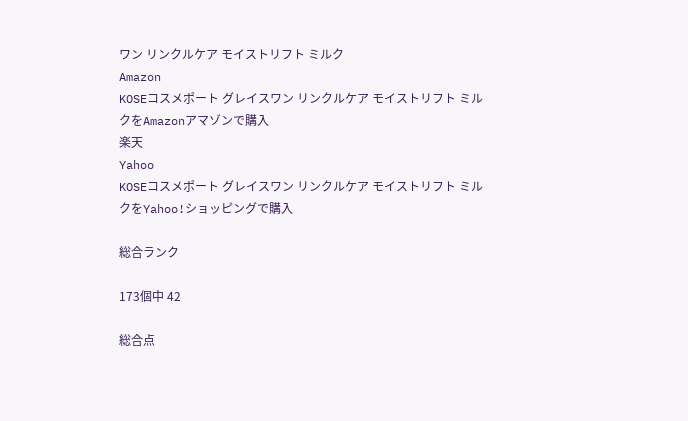ワン リンクルケア モイストリフト ミルク
Amazon
KOSEコスメポート グレイスワン リンクルケア モイストリフト ミルクをAmazonアマゾンで購入
楽天
Yahoo
KOSEコスメポート グレイスワン リンクルケア モイストリフト ミルクをYahoo!ショッピングで購入

総合ランク

173個中 42

総合点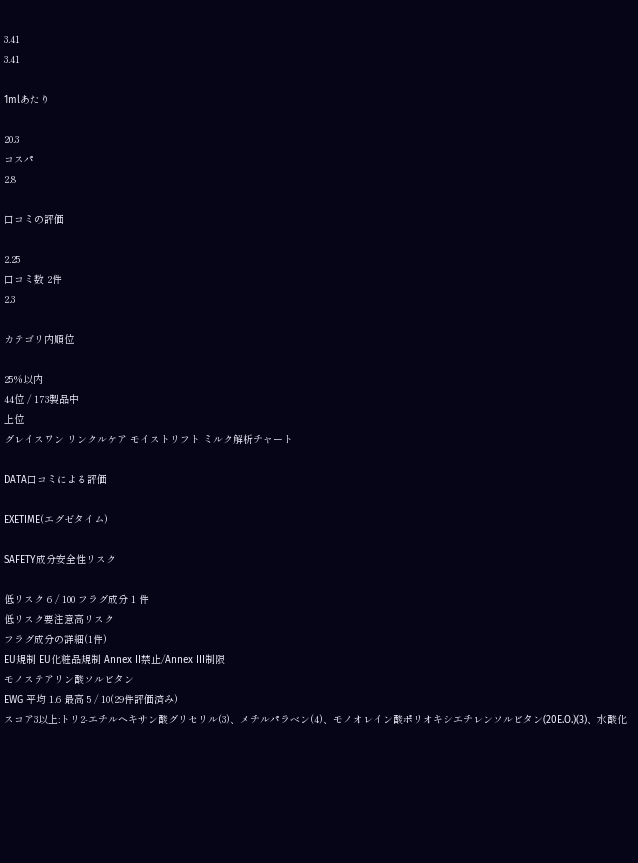3.41
3.41

1mlあたり

20.3
コスパ
2.8

口コミの評価

2.25
口コミ数 2件
2.3

カテゴリ内順位

25%以内
44位 / 173製品中
上位
グレイスワン リンクルケア モイストリフト ミルク解析チャート

DATA口コミによる評価

EXETIME(エグゼタイム)

SAFETY成分安全性リスク

低リスク 6 / 100 フラグ成分 1 件
低リスク要注意高リスク
フラグ成分の詳細(1件)
EU規制 EU化粧品規制 Annex II禁止/Annex III制限
モノステアリン酸ソルビタン
EWG 平均 1.6 最高 5 / 10(29件評価済み)
スコア3以上:トリ2-エチルヘキサン酸グリセリル(3)、メチルパラベン(4)、モノオレイン酸ポリオキシエチレンソルビタン(20E.O.)(3)、水酸化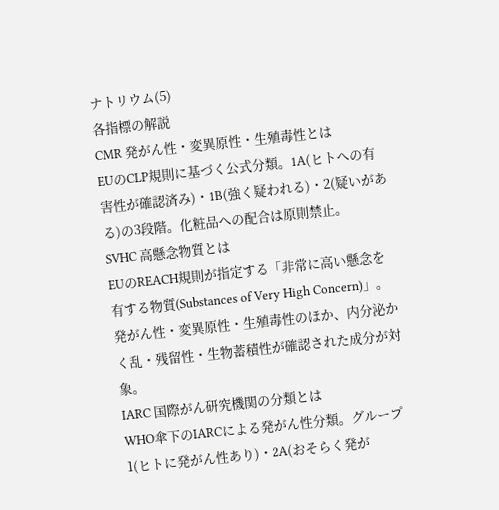ナトリウム(5)
各指標の解説
CMR 発がん性・変異原性・生殖毒性とは
EUのCLP規則に基づく公式分類。1A(ヒトへの有害性が確認済み)・1B(強く疑われる)・2(疑いがある)の3段階。化粧品への配合は原則禁止。
SVHC 高懸念物質とは
EUのREACH規則が指定する「非常に高い懸念を有する物質(Substances of Very High Concern)」。発がん性・変異原性・生殖毒性のほか、内分泌かく乱・残留性・生物蓄積性が確認された成分が対象。
IARC 国際がん研究機関の分類とは
WHO傘下のIARCによる発がん性分類。グループ1(ヒトに発がん性あり)・2A(おそらく発が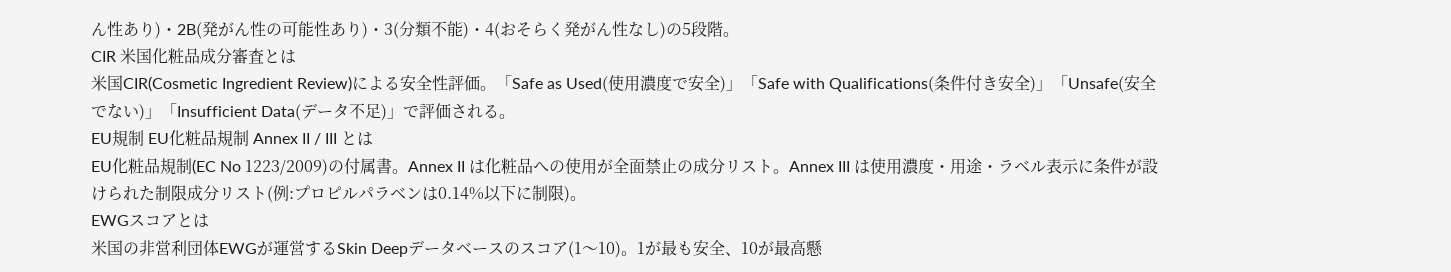ん性あり)・2B(発がん性の可能性あり)・3(分類不能)・4(おそらく発がん性なし)の5段階。
CIR 米国化粧品成分審査とは
米国CIR(Cosmetic Ingredient Review)による安全性評価。「Safe as Used(使用濃度で安全)」「Safe with Qualifications(条件付き安全)」「Unsafe(安全でない)」「Insufficient Data(データ不足)」で評価される。
EU規制 EU化粧品規制 Annex II / III とは
EU化粧品規制(EC No 1223/2009)の付属書。Annex II は化粧品への使用が全面禁止の成分リスト。Annex III は使用濃度・用途・ラベル表示に条件が設けられた制限成分リスト(例:プロピルパラベンは0.14%以下に制限)。
EWGスコアとは
米国の非営利団体EWGが運営するSkin Deepデータベースのスコア(1〜10)。1が最も安全、10が最高懸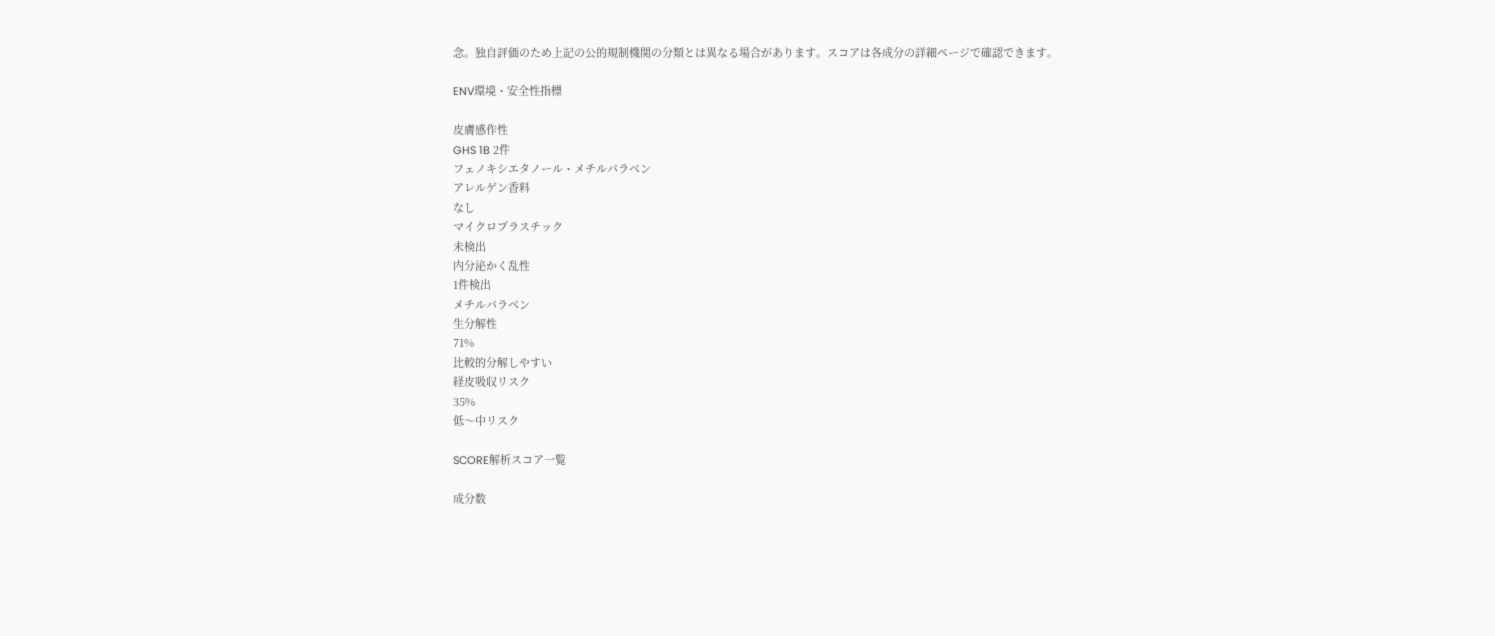念。独自評価のため上記の公的規制機関の分類とは異なる場合があります。スコアは各成分の詳細ページで確認できます。

ENV環境・安全性指標

皮膚感作性
GHS 1B 2件
フェノキシエタノール・メチルパラベン
アレルゲン香料
なし
マイクロプラスチック
未検出
内分泌かく乱性
1件検出
メチルパラベン
生分解性
71%
比較的分解しやすい
経皮吸収リスク
35%
低〜中リスク

SCORE解析スコア一覧

成分数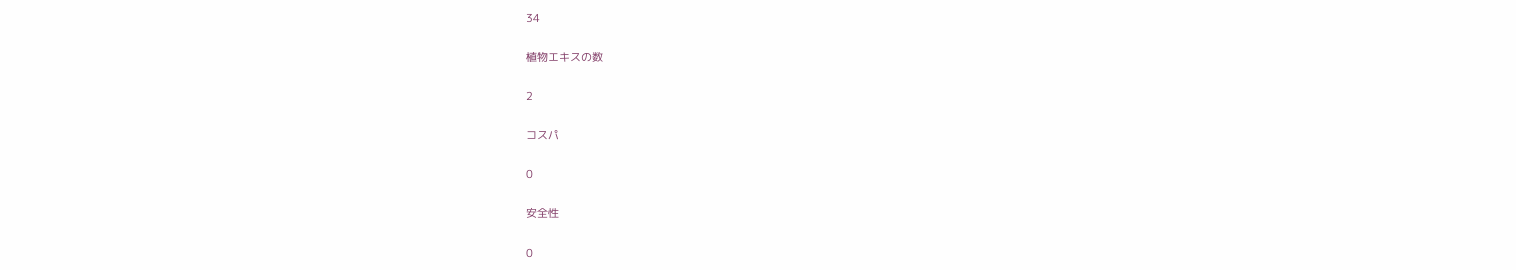34

植物エキスの数

2

コスパ

0

安全性

0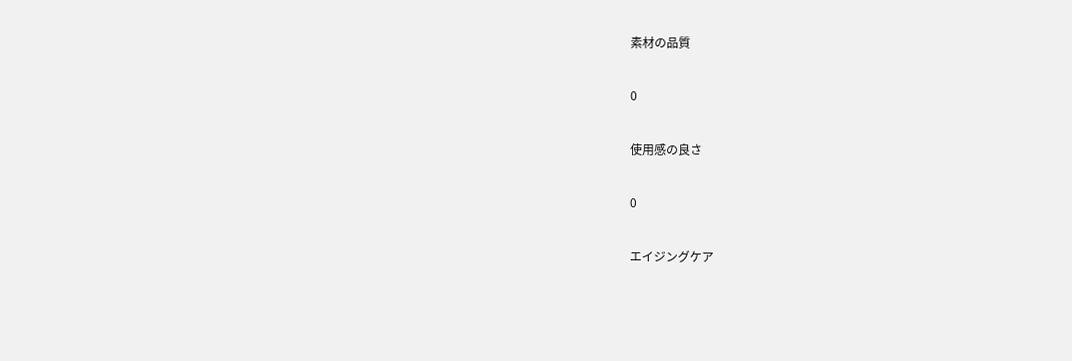素材の品質

0

使用感の良さ

0

エイジングケア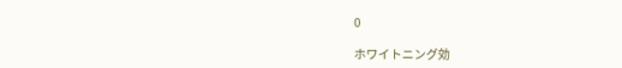0

ホワイトニング効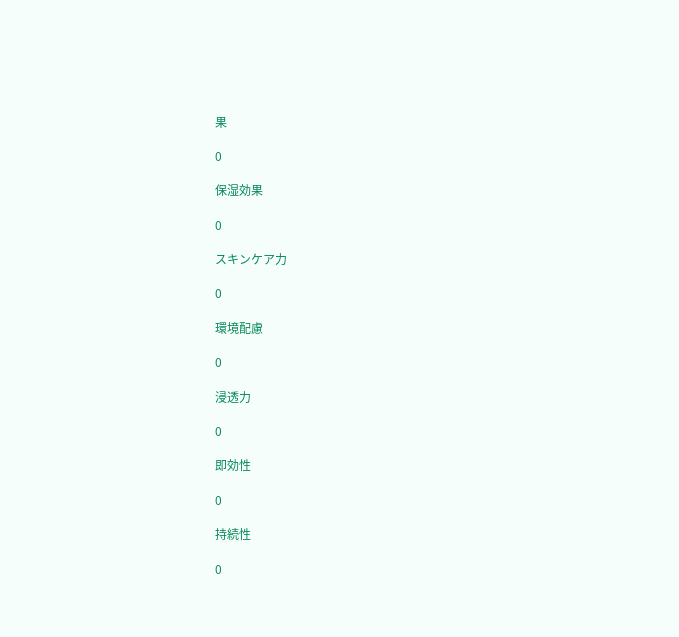果

0

保湿効果

0

スキンケア力

0

環境配慮

0

浸透力

0

即効性

0

持続性

0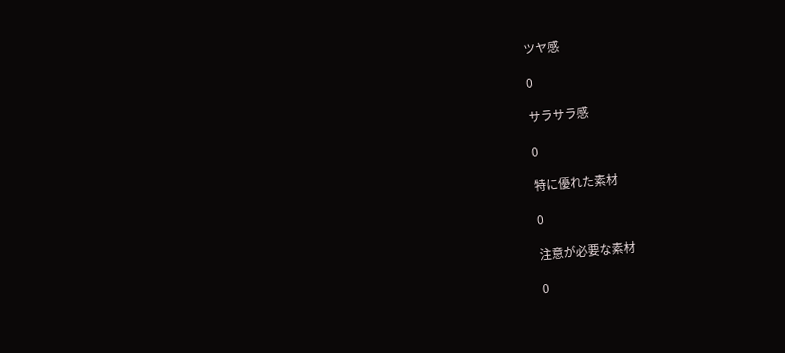ツヤ感

0

サラサラ感

0

特に優れた素材

0

注意が必要な素材

0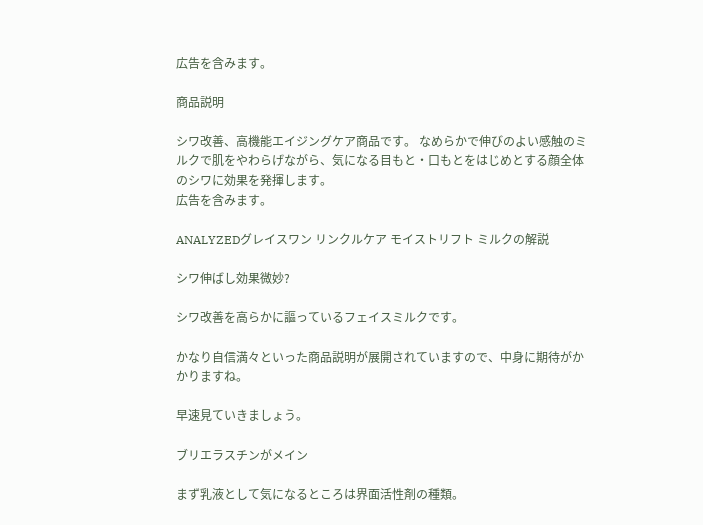広告を含みます。

商品説明

シワ改善、高機能エイジングケア商品です。 なめらかで伸びのよい感触のミルクで肌をやわらげながら、気になる目もと・口もとをはじめとする顔全体のシワに効果を発揮します。
広告を含みます。

ANALYZEDグレイスワン リンクルケア モイストリフト ミルクの解説

シワ伸ばし効果微妙?

シワ改善を高らかに謳っているフェイスミルクです。

かなり自信満々といった商品説明が展開されていますので、中身に期待がかかりますね。

早速見ていきましょう。

ブリエラスチンがメイン

まず乳液として気になるところは界面活性剤の種類。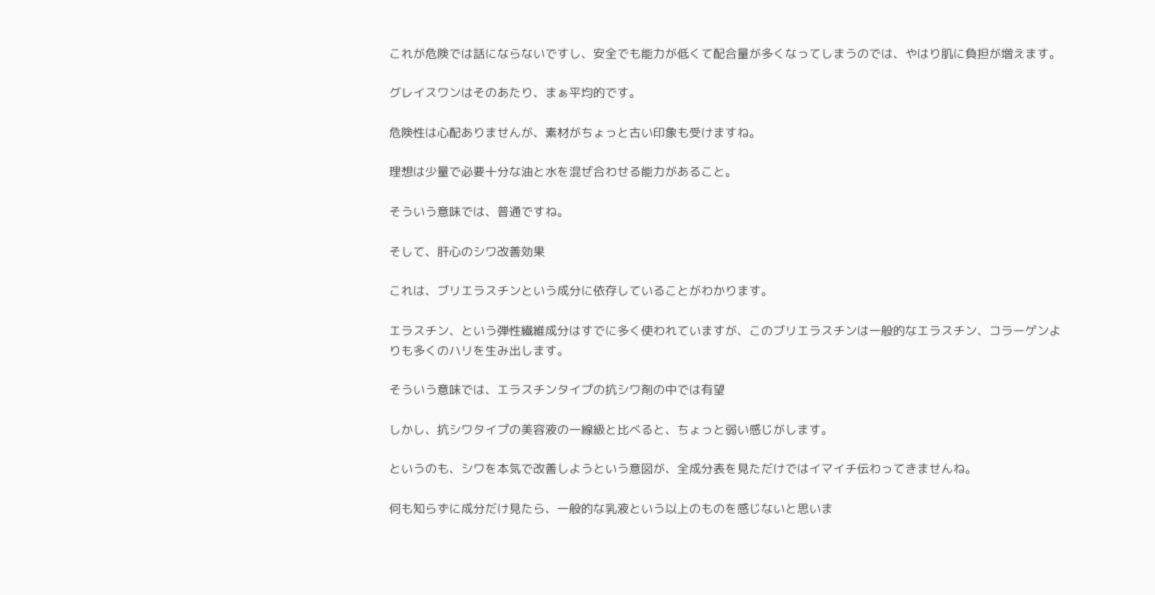これが危険では話にならないですし、安全でも能力が低くて配合量が多くなってしまうのでは、やはり肌に負担が増えます。

グレイスワンはそのあたり、まぁ平均的です。

危険性は心配ありませんが、素材がちょっと古い印象も受けますね。

理想は少量で必要十分な油と水を混ぜ合わせる能力があること。

そういう意味では、普通ですね。

そして、肝心のシワ改善効果

これは、ブリエラスチンという成分に依存していることがわかります。

エラスチン、という弾性繊維成分はすでに多く使われていますが、このブリエラスチンは一般的なエラスチン、コラーゲンよりも多くのハリを生み出します。

そういう意味では、エラスチンタイプの抗シワ剤の中では有望

しかし、抗シワタイプの美容液の一線級と比べると、ちょっと弱い感じがします。

というのも、シワを本気で改善しようという意図が、全成分表を見ただけではイマイチ伝わってきませんね。

何も知らずに成分だけ見たら、一般的な乳液という以上のものを感じないと思いま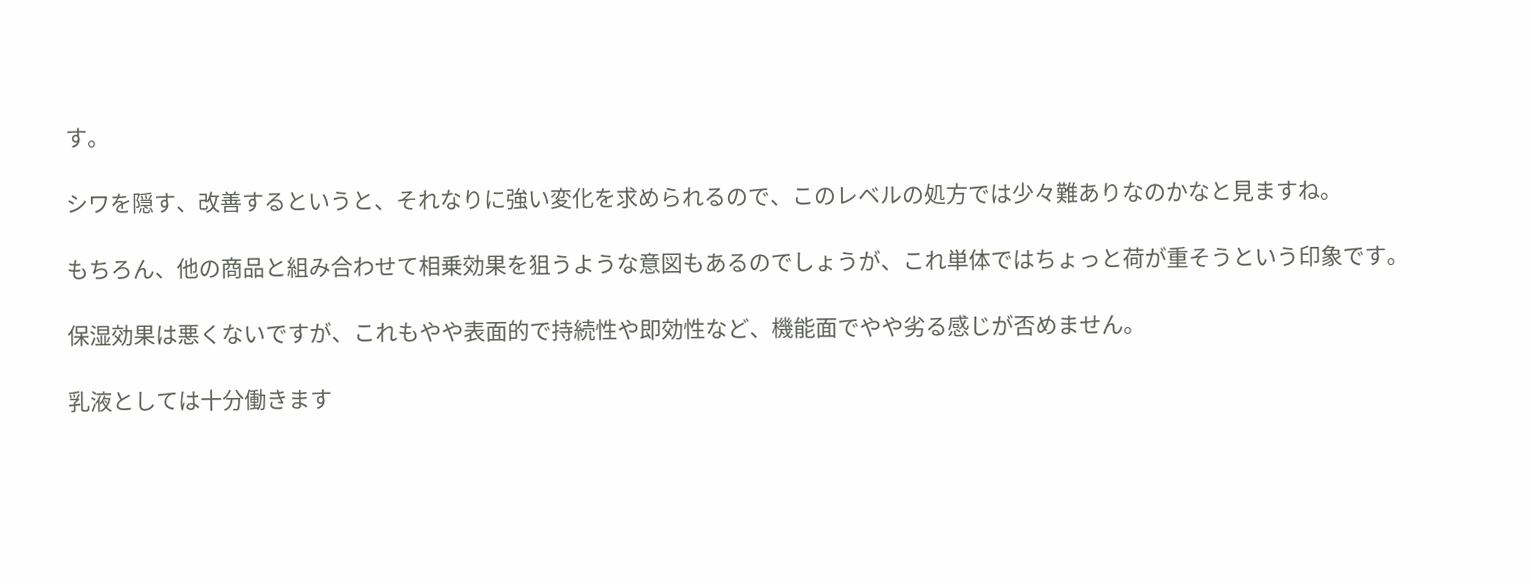す。

シワを隠す、改善するというと、それなりに強い変化を求められるので、このレベルの処方では少々難ありなのかなと見ますね。

もちろん、他の商品と組み合わせて相乗効果を狙うような意図もあるのでしょうが、これ単体ではちょっと荷が重そうという印象です。

保湿効果は悪くないですが、これもやや表面的で持続性や即効性など、機能面でやや劣る感じが否めません。

乳液としては十分働きます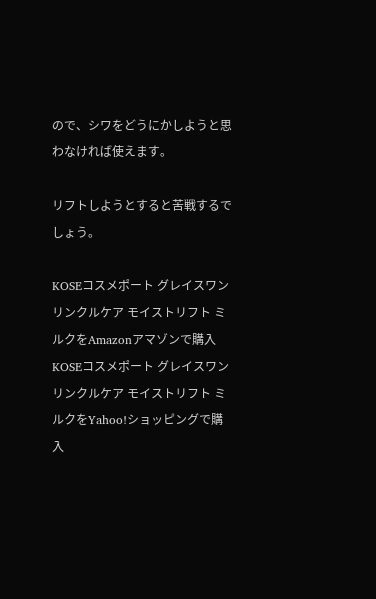ので、シワをどうにかしようと思わなければ使えます。

リフトしようとすると苦戦するでしょう。

KOSEコスメポート グレイスワン リンクルケア モイストリフト ミルクをAmazonアマゾンで購入
KOSEコスメポート グレイスワン リンクルケア モイストリフト ミルクをYahoo!ショッピングで購入